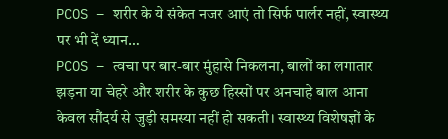PCOS – शरीर के ये संकेत नजर आएं तो सिर्फ पार्लर नहीं, स्वास्थ्य पर भी दें ध्यान…
PCOS – त्वचा पर बार-बार मुंहासे निकलना, बालों का लगातार झड़ना या चेहरे और शरीर के कुछ हिस्सों पर अनचाहे बाल आना केवल सौंदर्य से जुड़ी समस्या नहीं हो सकती। स्वास्थ्य विशेषज्ञों के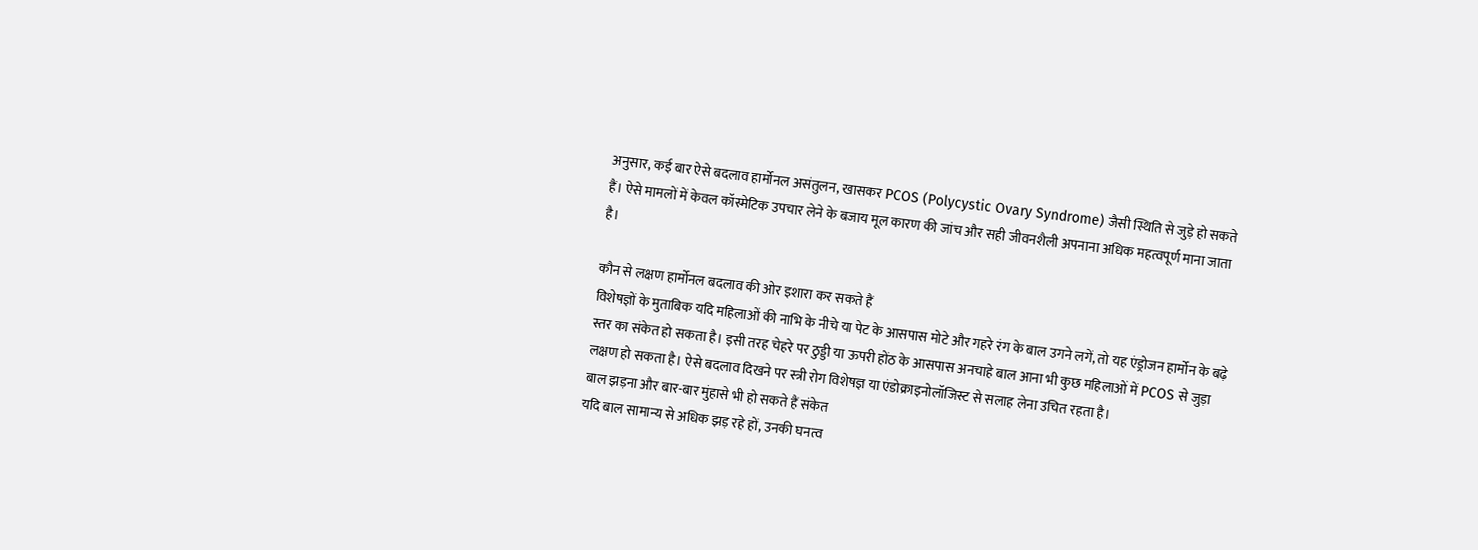अनुसार, कई बार ऐसे बदलाव हार्मोनल असंतुलन, खासकर PCOS (Polycystic Ovary Syndrome) जैसी स्थिति से जुड़े हो सकते हैं। ऐसे मामलों में केवल कॉस्मेटिक उपचार लेने के बजाय मूल कारण की जांच और सही जीवनशैली अपनाना अधिक महत्वपूर्ण माना जाता है।

कौन से लक्षण हार्मोनल बदलाव की ओर इशारा कर सकते हैं
विशेषज्ञों के मुताबिक यदि महिलाओं की नाभि के नीचे या पेट के आसपास मोटे और गहरे रंग के बाल उगने लगें, तो यह एंड्रोजन हार्मोन के बढ़े स्तर का संकेत हो सकता है। इसी तरह चेहरे पर ठुड्डी या ऊपरी होंठ के आसपास अनचाहे बाल आना भी कुछ महिलाओं में PCOS से जुड़ा लक्षण हो सकता है। ऐसे बदलाव दिखने पर स्त्री रोग विशेषज्ञ या एंडोक्राइनोलॉजिस्ट से सलाह लेना उचित रहता है।
बाल झड़ना और बार-बार मुंहासे भी हो सकते हैं संकेत
यदि बाल सामान्य से अधिक झड़ रहे हों, उनकी घनत्व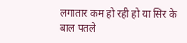लगातार कम हो रही हो या सिर के बाल पतले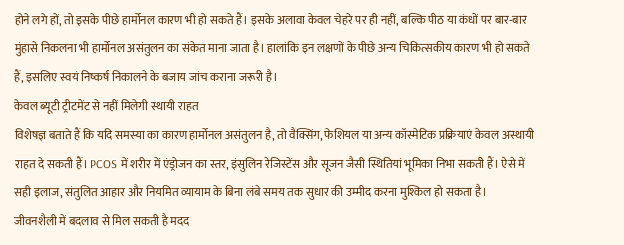होने लगे हों, तो इसके पीछे हार्मोनल कारण भी हो सकते हैं। इसके अलावा केवल चेहरे पर ही नहीं, बल्कि पीठ या कंधों पर बार-बार मुंहासे निकलना भी हार्मोनल असंतुलन का संकेत माना जाता है। हालांकि इन लक्षणों के पीछे अन्य चिकित्सकीय कारण भी हो सकते हैं, इसलिए स्वयं निष्कर्ष निकालने के बजाय जांच कराना जरूरी है।
केवल ब्यूटी ट्रीटमेंट से नहीं मिलेगी स्थायी राहत
विशेषज्ञ बताते हैं कि यदि समस्या का कारण हार्मोनल असंतुलन है, तो वैक्सिंग, फेशियल या अन्य कॉस्मेटिक प्रक्रियाएं केवल अस्थायी राहत दे सकती हैं। PCOS में शरीर में एंड्रोजन का स्तर, इंसुलिन रेजिस्टेंस और सूजन जैसी स्थितियां भूमिका निभा सकती हैं। ऐसे में सही इलाज, संतुलित आहार और नियमित व्यायाम के बिना लंबे समय तक सुधार की उम्मीद करना मुश्किल हो सकता है।
जीवनशैली में बदलाव से मिल सकती है मदद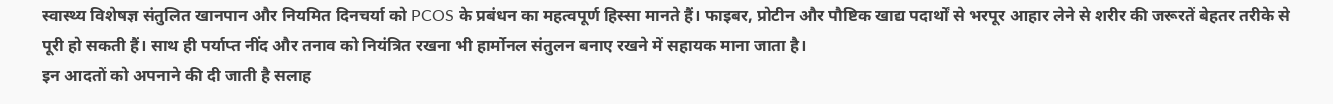स्वास्थ्य विशेषज्ञ संतुलित खानपान और नियमित दिनचर्या को PCOS के प्रबंधन का महत्वपूर्ण हिस्सा मानते हैं। फाइबर, प्रोटीन और पौष्टिक खाद्य पदार्थों से भरपूर आहार लेने से शरीर की जरूरतें बेहतर तरीके से पूरी हो सकती हैं। साथ ही पर्याप्त नींद और तनाव को नियंत्रित रखना भी हार्मोनल संतुलन बनाए रखने में सहायक माना जाता है।
इन आदतों को अपनाने की दी जाती है सलाह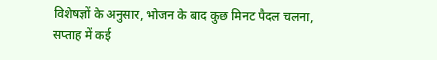विशेषज्ञों के अनुसार, भोजन के बाद कुछ मिनट पैदल चलना, सप्ताह में कई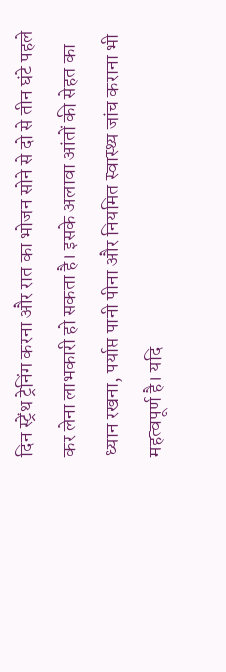दिन स्ट्रेंथ ट्रेनिंग करना और रात का भोजन सोने से दो से तीन घंटे पहले कर लेना लाभकारी हो सकता है। इसके अलावा आंतों की सेहत का ध्यान रखना, पर्याप्त पानी पीना और नियमित स्वास्थ्य जांच कराना भी महत्वपूर्ण है। यदि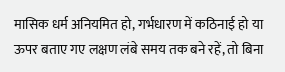मासिक धर्म अनियमित हो, गर्भधारण में कठिनाई हो या ऊपर बताए गए लक्षण लंबे समय तक बने रहें, तो बिना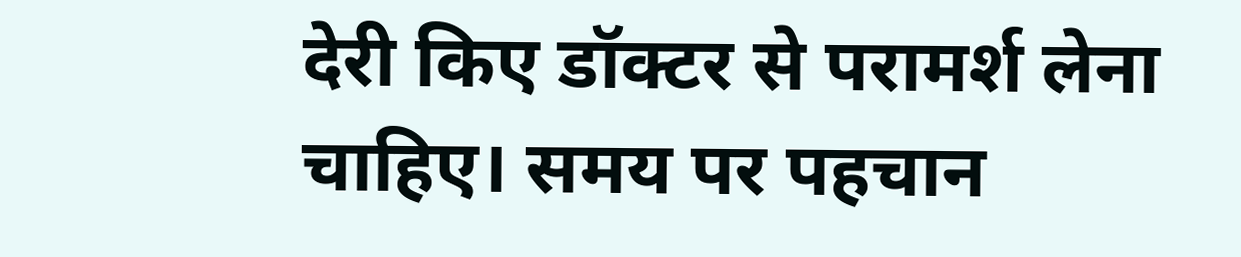देरी किए डॉक्टर से परामर्श लेना चाहिए। समय पर पहचान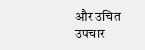और उचित उपचार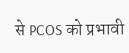से PCOS को प्रभावी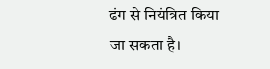ढंग से नियंत्रित किया जा सकता है।